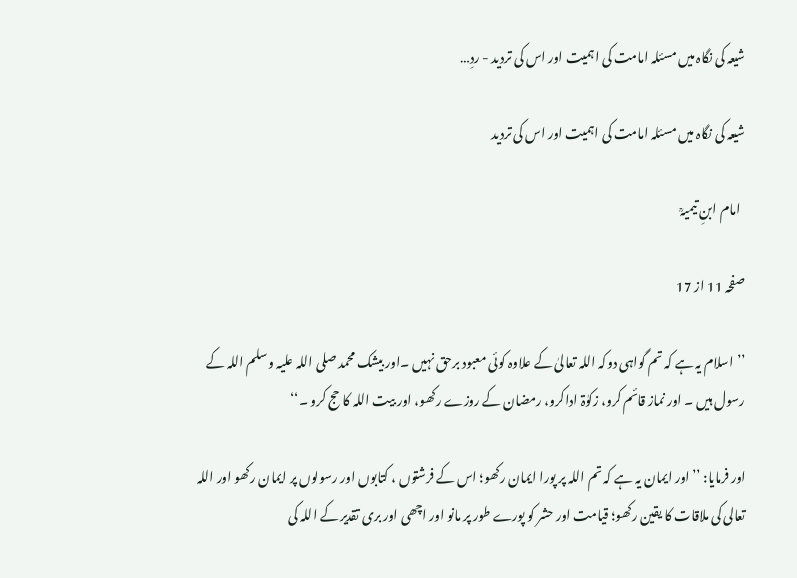شیعہ کی نگاہ میں مسئلہ امامت کی اہمیت اور اس کی تردید - ردِ…

شیعہ کی نگاہ میں مسئلہ امامت کی اہمیت اور اس کی تردید

  امام ابنِ تیمیہؒ

صفحہ 11 از 17

’’اسلام یہ ہے کہ تم گواہی دوکہ اللہ تعالیٰ کے علاوہ کوئی معبود برحق نہیں ۔اور بیشک محمد صلی اللہ علیہ وسلم اللہ کے رسول ہیں ۔ اور نماز قائم کرو، زکوٰۃ اداکرو، رمضان کے روزے رکھو، اور بیت اللہ کا حج کرو ۔‘‘

اور فرمایا: ’’ اور ایمان یہ ہے کہ تم اللہ پر پورا ایمان رکھو؛ اس کے فرشتوں ، کتابوں اور رسولوں پر ایمان رکھو اور اللہ تعالی کی ملاقات کا یقین رکھو؛ قیامت اور حشر کو پورے طور پر مانو اور اچھی اور بری تقدیر کے اللہ کی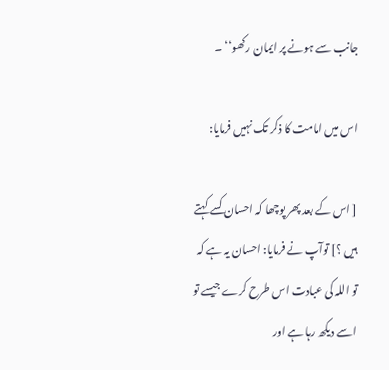جانب سے ہونے پر ایمان رکھو‘‘ ۔

اس میں امامت کا ذکر تک نہیں فرمایا:

[ اس کے بعد پھر پوچھا کہ احسان کسے کہتے ہیں ؟] توآپ نے فرمایا: احسان یہ ہے کہ تو اللہ کی عبادت اس طرح کرے جیسے تو اسے دیکھ رہا ہے اور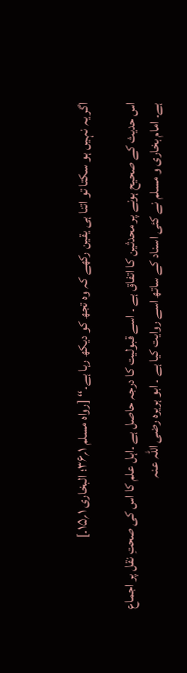اگر یہ نہیں ہو سکتا تو اتنا ہی یقین رکھے کہ وہ تجھ کو دیکھ رہا ہے۔‘‘ [رواہ مسلم ۱؍۳۶؛ البخاری ۱؍۱۵۔]

اس حدیث کے صحیح ہونے پر محدثین کا اتفاق ہے ۔ اسے قبولیت کا درجہ حاصل ہے ۔اہل علم کا اس کی صحتِ نقل پر اجماع ہے۔ امام بخاری و مسلم نے کئی اسناد کے ساتھ اسے روایت کیا ہے ۔ ابو ہریرہ رضی اللہ عنہ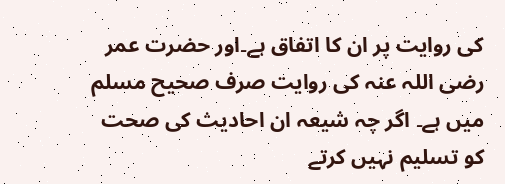کی روایت پر ان کا اتفاق ہے۔اور حضرت عمر رضی اللہ عنہ کی روایت صرف صحیح مسلم میں ہے۔ اگر چہ شیعہ ان احادیث کی صحت کو تسلیم نہیں کرتے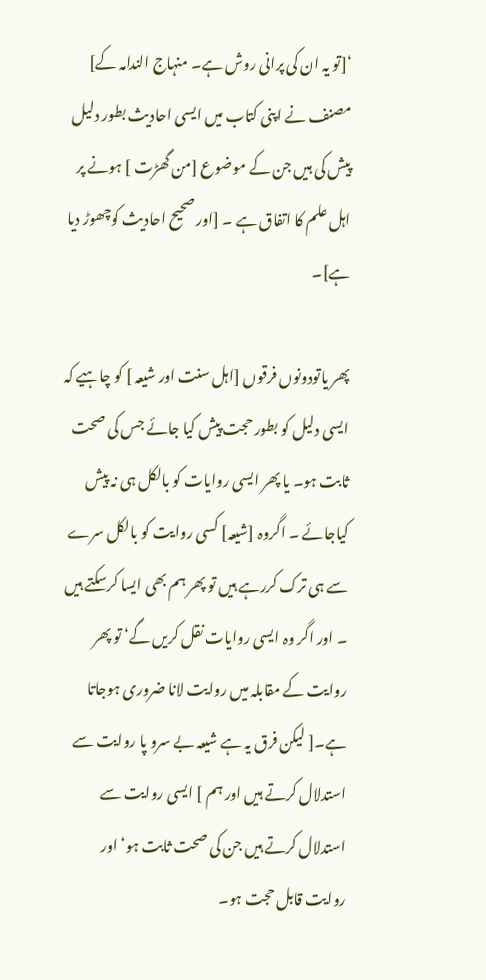‘[تو یہ ان کی پرانی روش ہے۔ منہاج الندامہ کے] مصنف نے اپنی کتاب میں ایسی احادیث بطور دلیل پیش کی ہیں جن کے موضوع [من گھڑت ] ہونے پر اہل علم کا اتفاق ہے ۔ [اور صحیح احادیث کوچھوڑ دیا ہے]۔

پھر یاتودونوں فرقوں [اہل سنت اور شیعہ ] کو چاہیے کہ ایسی دلیل کو بطور حجت پیش کیا جائے جس کی صحت ثابت ہو۔ یا پھر ایسی روایات کو بالکل ہی نہ پیش کیاجائے ۔ اگروہ [شیعہ] کسی روایت کو بالکل سرے سے ہی ترک کررہے ہیں تو پھر ہم بھی ایسا کرسکتے ہیں ۔ اور اگر وہ ایسی روایات نقل کریں گے‘ تو پھر روایت کے مقابلہ میں روایت لانا ضروری ہوجاتا ہے۔[ لیکن فرق یہ ہے شیعہ بے سرو پا روایت سے استدلال کرتے ہیں اور ہم ] ایسی روایت سے استدلال کرتے ہیں جن کی صحت ثابت ہو‘ اور روایت قابل حجت ہو۔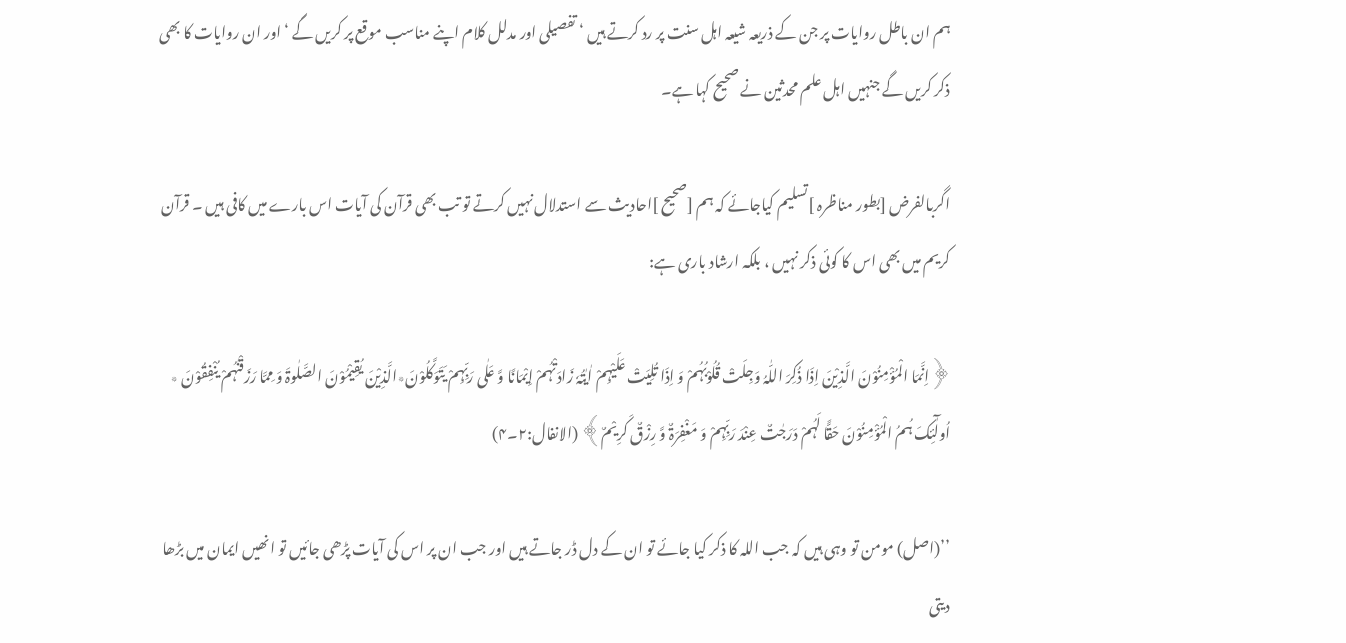ہم ان باطل روایات پر جن کے ذریعہ شیعہ اہل سنت پر رد کرتے ہیں ‘ تفصیلی اور مدلل کلام اپنے مناسب موقع پر کریں گے ‘ اور ان روایات کا بھی ذکر کریں گے جنہیں اہل علم محدثین نے صحیح کہا ہے۔

اگربالفرض [بطور مناظرہ ]تسلیم کیاجائے کہ ہم [صحیح ]احادیث سے استدلال نہیں کرتے تو تب بھی قرآن کی آیات اس بارے میں کافی ہیں ۔ قرآن کریم میں بھی اس کا کوئی ذکر نہیں ، بلکہ ارشاد باری ہے:

﴿اِنَّمَا الْمُؤْمِنُوْنَ الَّذِیْنَ اِذَا ذُکِرَ اللّٰہُ وَجِلَتْ قُلُوْبُہُمْ وَ اِذَا تُلِیَتْ عَلَیْہِمْ اٰیٰتُہٗ زَادَتْہُمْ اِیْمَانًا وَّ عَلٰی رَبِّہِمْ یَتَوَکَّلُوْنَ٭الَّذِیْنَ یُقِیْمُوْنَ الصَّلٰوۃَ وَ مِمَّا رَزَقْنٰہُمْ یُنْفِقُوْنَ ٭ اُولٰٓئِکَ ہُمُ الْمُؤْمِنُوْنَ حَقًّا لَہُمْ دَرَجٰتٌ عِنْدَ رَبِّہِمْ وَ مَغْفِرَۃٌ وَّ رِزْقٌ کَرِیْمٌ﴾ (الانفال:۲۔۴)

’’(اصل) مومن تو وہی ہیں کہ جب اللہ کا ذکر کیا جائے تو ان کے دل ڈر جاتے ہیں اور جب ان پر اس کی آیات پڑھی جائیں تو انھیں ایمان میں بڑھا دیتی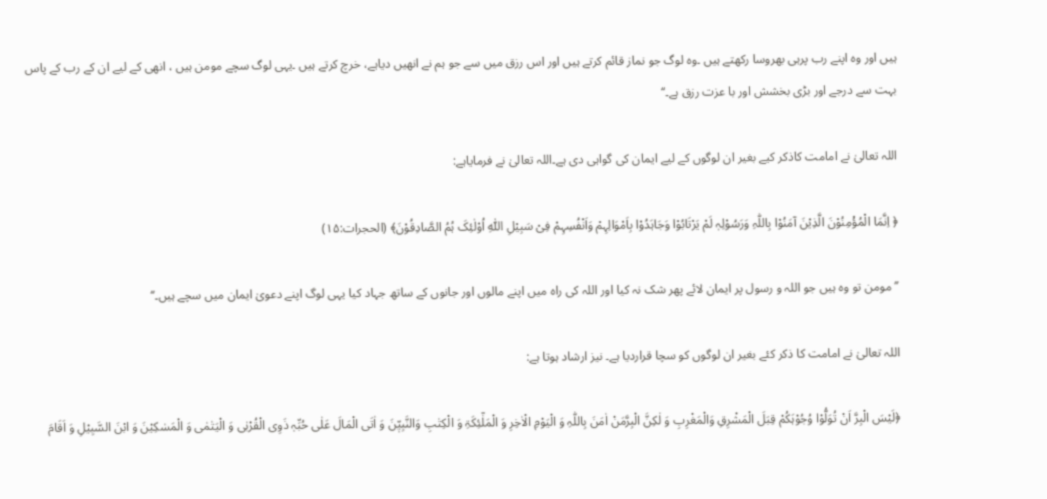ہیں اور وہ اپنے رب پرہی بھروسا رکھتے ہیں ۔وہ لوگ جو نماز قائم کرتے ہیں اور اس رزق میں سے جو ہم نے انھیں دیاہے، خرچ کرتے ہیں ۔یہی لوگ سچے مومن ہیں ، انھی کے لیے ان کے رب کے پاس بہت سے درجے اور بڑی بخشش اور با عزت رزق ہے۔‘‘

اللہ تعالیٰ نے امامت کاذکر کیے بغیر ان لوگوں کے لیے ایمان کی گواہی دی ہے۔اللہ تعالیٰ نے فرمایاہے:

﴿ اِنَّمَا الْمُؤْمِنُوْنَ الَّذِیْنَ آمَنُوْا بِاللّٰہِ وَرَسُوْلِہٖ لَمْ یَرْتَابُوْا وَجَاہَدُوْا بِاَمْوَالِہِمْ وَاَنْفُسِہِمْ فِیْ سَبِیْلِ اللّٰہِ اُوْلٰئِکَ ہُمُ الصَّادِقُوْنَ﴾ (الحجرات:۱۵)

’’مومن تو وہ ہیں جو اللہ و رسول پر ایمان لائے پھر شک نہ کیا اور اللہ کی راہ میں اپنے مالوں اور جانوں کے ساتھ جہاد کیا یہی لوگ اپنے دعویٰ ایمان میں سچے ہیں۔‘‘

اللہ تعالیٰ نے امامت کا ذکر کئے بغیر ان لوگوں کو سچا قراردیا ہے۔ نیز ارشاد ہوتا ہے:

﴿لَیْسَ الْبِرَّ اَنْ تُوَلُّوْا وُجُوْہَکُمْ قِبَلَ الْمَشْرِقِ وَالْمَغْرِبِ وَ لٰکِنَّ الْبِرَّمَنْ اٰمَنَ بِاللّٰہِ وَ الْیَوْمِ الْاٰخِرِ وَ الْمَلٰٓئِکَۃِ وَ الْکِتٰبِ وَالنَّبِیّٖنَ وَ اٰتَی الْمَالَ عَلٰی حُبِّہٖ ذَوِی الْقُرْبٰی وَ الْیَتٰمٰی وَ الْمَسٰکِیْنَ وَ ابْنَ السَّبِیْلِ وَ اَقَامَ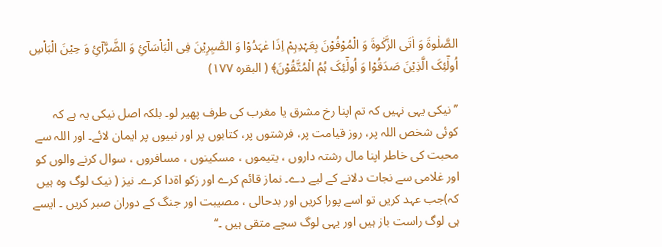الصَّلٰوۃَ وَ اٰتَی الزَّکٰوۃَ وَ الْمُوْفُوْنَ بِعَہْدِہِمْ اِذَا عٰہَدُوْا وَ الصّٰبِرِیْنَ فِی الْبَاْسَآئِ وَ الضَّرَّآئِ وَ حِیْنَ الْبَاْسِ اُولٰٓئِکَ الَّذِیْنَ صَدَقُوْا وَ اُولٰٓئِکَ ہُمُ الْمُتَّقُوْنَ﴾ ( البقرہ ۱۷۷)

’’ نیکی یہی نہیں کہ تم اپنا رخ مشرق یا مغرب کی طرف پھیر لو۔ بلکہ اصل نیکی یہ ہے کہ کوئی شخص اللہ پر، روز قیامت پر، فرشتوں پر، کتابوں پر اور نبیوں پر ایمان لائے۔ اور اللہ سے محبت کی خاطر اپنا مال رشتہ داروں ، یتیموں ، مسکینوں ، مسافروں ، سوال کرنے والوں کو اور غلامی سے نجات دلانے کے لیے دے۔ نماز قائم کرے اور زکو اۃدا کرے۔ نیز ( نیک لوگ وہ ہیں کہ)جب عہد کریں تو اسے پورا کریں اور بدحالی ، مصیبت اور جنگ کے دوران صبر کریں ۔ ایسے ہی لوگ راست باز ہیں اور یہی لوگ سچے متقی ہیں ۔‘‘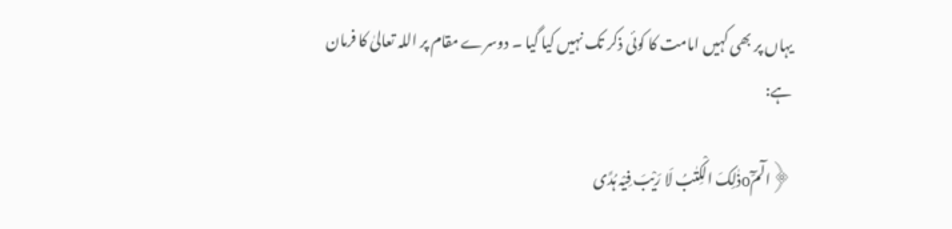یہاں پر بھی کہیں امامت کا کوئی ذکر تک نہیں کیا گیا ۔ دوسرے مقام پر اللہ تعالیٰ کا فرمان ہے:

﴿الٓمّٓoذٰلِکَ الْکِتٰبُ لَا رَیْبَ فِیْہ ہُدًی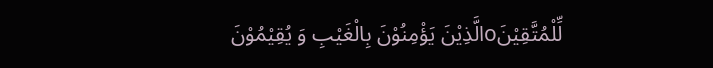لِّلْمُتَّقِیْنَoالَّذِیْنَ یَؤْمِنُوْنَ بِالْغَیْبِ وَ یُقِیْمُوْنَ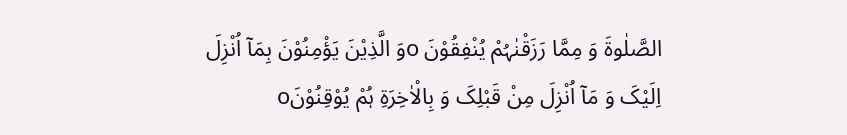الصَّلٰوۃَ وَ مِمَّا رَزَقْنٰہُمْ یُنْفِقُوْنَ oوَ الَّذِیْنَ یَؤْمِنُوْنَ بِمَآ اُنْزِلَ اِلَیْکَ وَ مَآ اُنْزِلَ مِنْ قَبْلِکَ وَ بِالْاٰخِرَۃِ ہُمْ یُوْقِنُوْنَo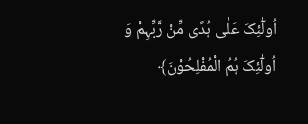اُولٰٓئِکَ عَلٰی ہُدًی مِّنْ رَّبِّہِمْ وَ اُولٰٓئِکَ ہُمُ الْمُفْلِحُوْنَ﴾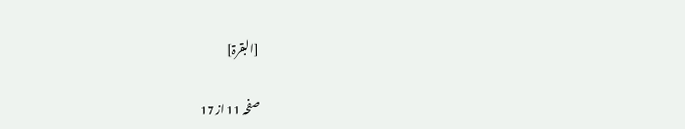[البقرۃ]

صفحہ 11 از 17